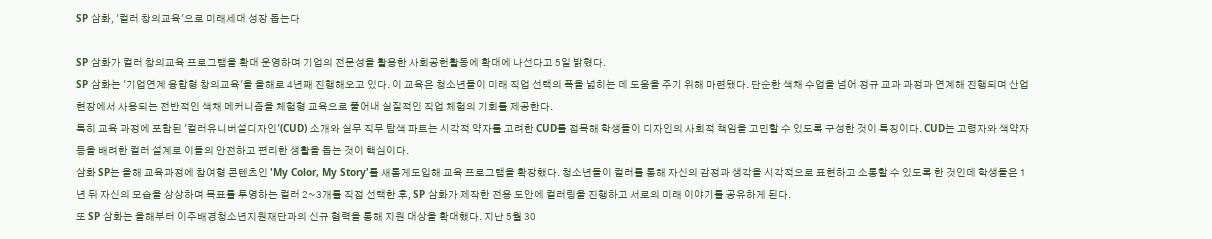SP 삼화, '컬러 창의교육'으로 미래세대 성장 돕는다

SP 삼화가 컬러 창의교육 프로그램을 확대 운영하며 기업의 전문성을 활용한 사회공헌활동에 확대에 나선다고 5일 밝혔다.
SP 삼화는 '기업연계 융합형 창의교육'을 올해로 4년째 진행해오고 있다. 이 교육은 청소년들이 미래 직업 선택의 폭을 넓히는 데 도움을 주기 위해 마련됐다. 단순한 색채 수업을 넘어 정규 교과 과정과 연계해 진행되며 산업 현장에서 사용되는 전반적인 색채 메커니즘을 체험형 교육으로 풀어내 실질적인 직업 체험의 기회를 제공한다.
특히 교육 과정에 포함된 '컬러유니버설디자인'(CUD) 소개와 실무 직무 탐색 파트는 시각적 약자를 고려한 CUD를 접목해 학생들이 디자인의 사회적 책임을 고민할 수 있도록 구성한 것이 특징이다. CUD는 고령자와 색약자 등을 배려한 컬러 설계로 이들의 안전하고 편리한 생활을 돕는 것이 핵심이다.
삼화 SP는 올해 교육과정에 참여형 콘텐츠인 'My Color, My Story'를 새롭게도입해 교육 프로그램을 확장했다. 청소년들이 컬러를 통해 자신의 감정과 생각을 시각적으로 표현하고 소통할 수 있도록 한 것인데 학생들은 1년 뒤 자신의 모습을 상상하며 목표를 투영하는 컬러 2~3개를 직접 선택한 후, SP 삼화가 제작한 전용 도안에 컬러링을 진행하고 서로의 미래 이야기를 공유하게 된다.
또 SP 삼화는 올해부터 이주배경청소년지원재단과의 신규 협력을 통해 지원 대상을 확대했다. 지난 5월 30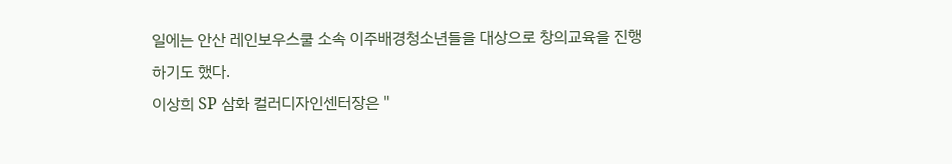일에는 안산 레인보우스쿨 소속 이주배경청소년들을 대상으로 창의교육을 진행하기도 했다.
이상희 SP 삼화 컬러디자인센터장은 "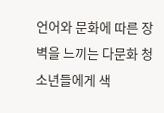언어와 문화에 따른 장벽을 느끼는 다문화 청소년들에게 색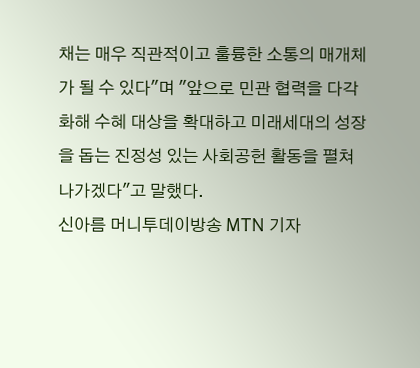채는 매우 직관적이고 훌륭한 소통의 매개체가 될 수 있다"며 "앞으로 민관 협력을 다각화해 수혜 대상을 확대하고 미래세대의 성장을 돕는 진정성 있는 사회공헌 활동을 펼쳐나가겠다"고 말했다.
신아름 머니투데이방송 MTN 기자